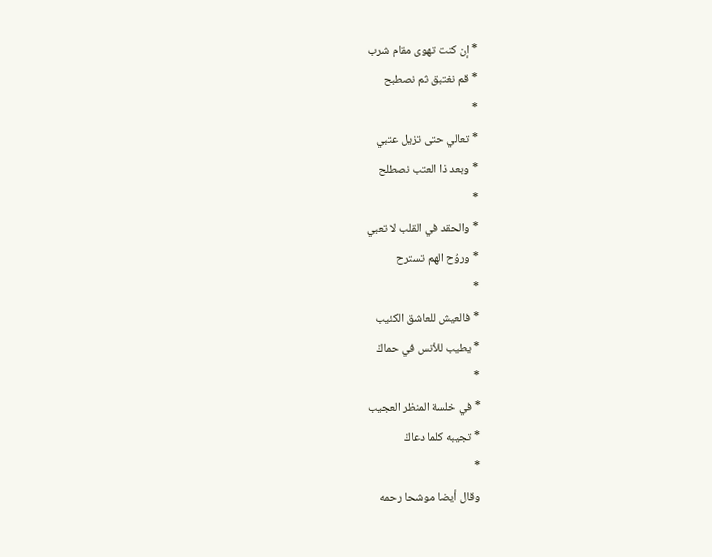* إن كنت تهوى مقام شرب
* قم نغتبق ثم نصطبح
*
* تعالي حتى تزيل عتبي
* وبعد ذا العتب نصطلح
*
* والحقد في القلب لا تعبي
* وروُح الهم تسترح
*
* فالعيش للعاشق الكئيب
* يطيب للأنس في حماكْ
*
* في خلسة المنظر العجيب
* تجيبه كلما دعاكْ
*
وقال أيضا موشحا رحمه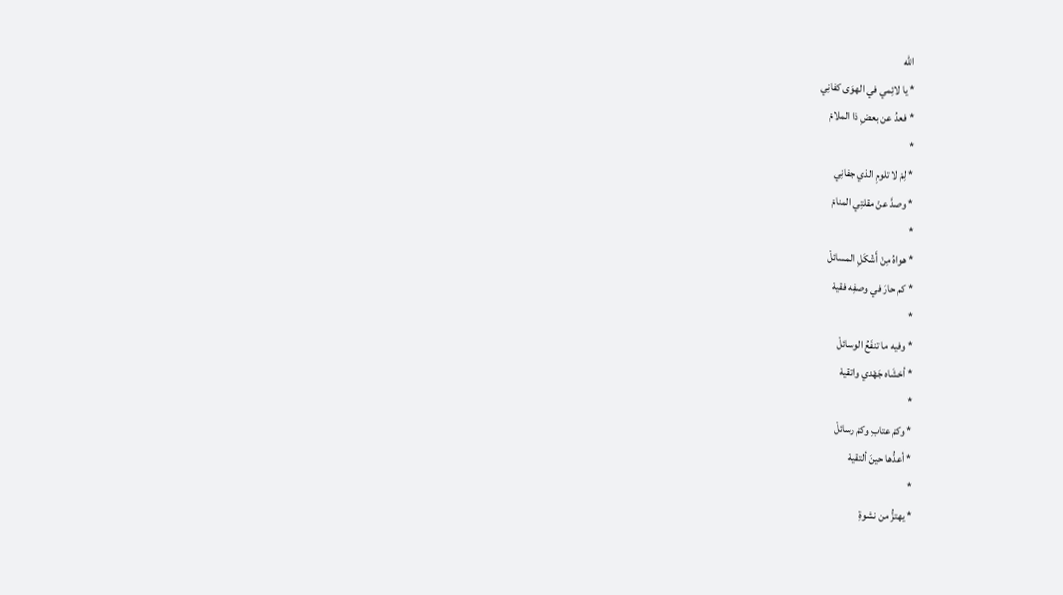الله
* يا لائِمي في الهوَى كفانِي
* فعدُ عن بعضِ ذا الملامْ
*
* لِمْ لا تلومِ الذي جفانِي
* وصدَّ عنْ مقلتِي المنامْ
*
* هواهُ مِنْ أَشْكَلِ المسائلْ
* كم حارَ في وصفِه فقيهْ
*
* وفيه ما تنفَعُ الوسائلْ
* أخشَاه جَهْدي واتقيهْ
*
* وكمْ عتابِ وكمْ رسائلْ
* أعدُّها حينَ ألتقيهْ
*
* يهتزُّ من نشوةِ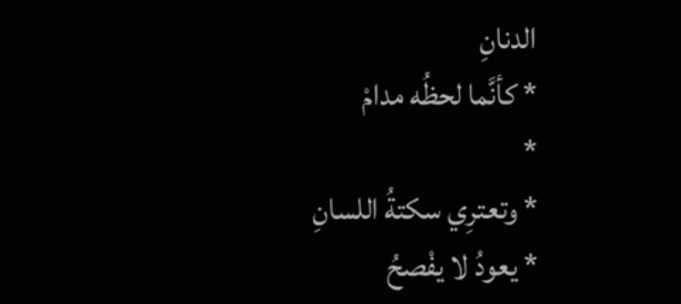الدنانِ
* كأنَّما لحظُه مدامْ
*
* وتعترِي سكتةُ اللسانِ
* يعودُ لا يفْصحُ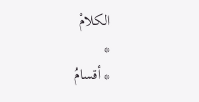الكلامْ
*
* أقسامُ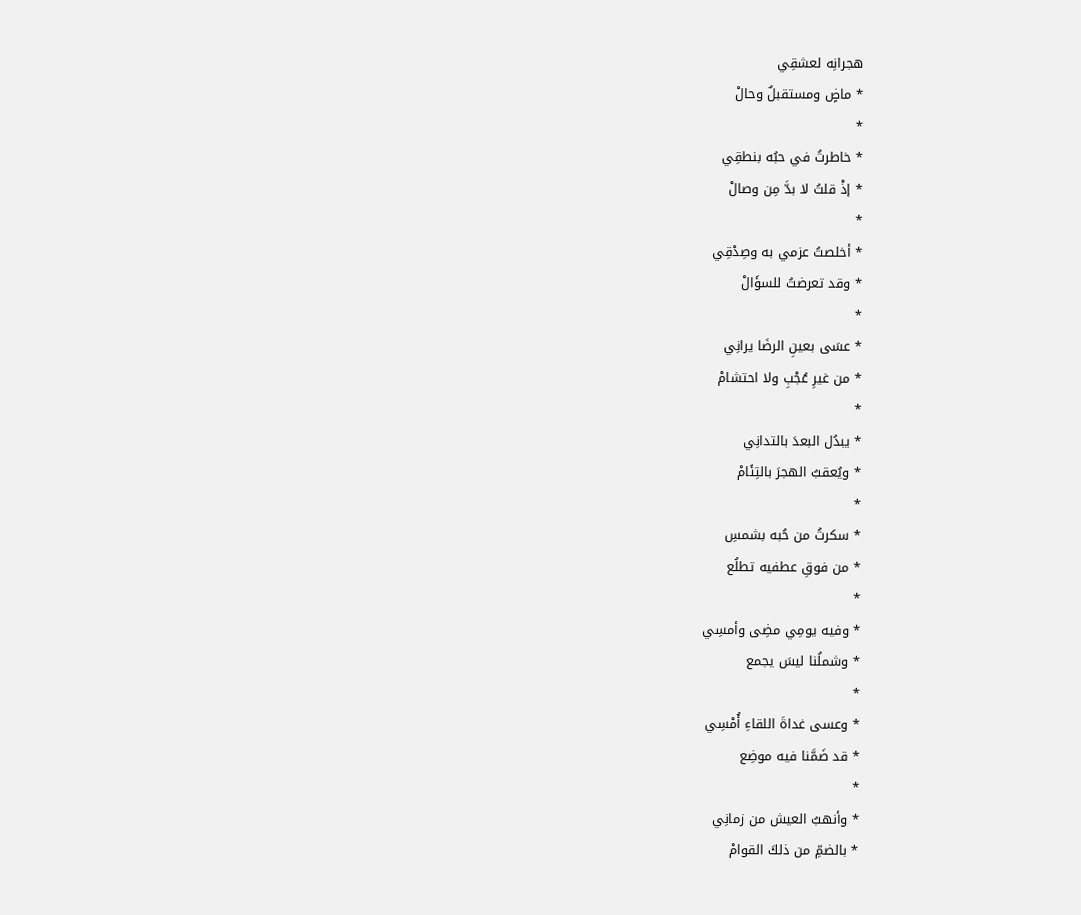هجرانِه لعشقِي
* ماضٍ ومستقبلٌ وحالْ
*
* خاطرتُ في حبُه بنطقِي
* إذْ قلتُ لا بدَّ مِن وصالْ
*
* أخلصتُ عزمي به وصِدْقِي
* وقد تعرضتُ للسؤَالْ
*
* عسَى بعينِ الرضَا يرانِي
* من غيرِ عُجْبِ ولا احتشامْ
*
* يبدُل البعدَ بالتدانِي
* ويُعقبُ الهجرَ بالتِئَامْ
*
* سكرتُ من حُبه بشمسِ
* من فوقِ عطفيه تطلُع
*
* وفيه يومِي مضِى وأمسِي
* وشملُنا ليسَ يجمع
*
* وعسى غداةَ اللقاءِ أُمْسِي
* قد ضَمَّنا فيه موضِع
*
* وأنهبُ العيش من زمانِي
* بالضمِّ من ذلكَ القوامْ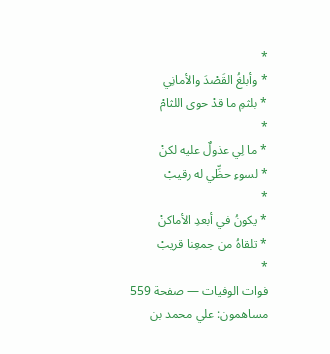*
* وأبلغُ القَصْدَ والأمانِي
* بلثمِ ما قدْ حوى اللثامْ
*
* ما لِي عذولٌ عليه لكنْ
* لسوءِ حظِّي له رقيبْ
*
* يكونُ في أبعدِ الأماكنْ
* تلقاهُ من جمعِنا قريبْ
*
فوات الوفيات — صفحة 559
مساهمون: علي محمد بن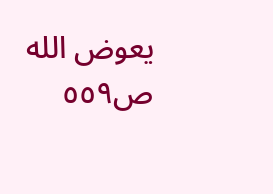يعوض الله
ص٥٥٩